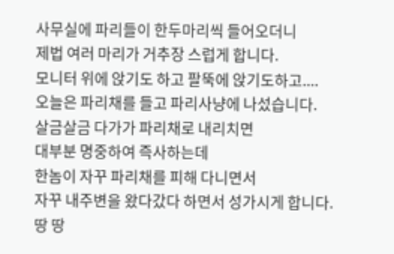사무실에 파리들이 한두마리씩 들어오더니
제법 여러 마리가 거추장 스럽게 합니다.
모니터 위에 앉기도 하고 팔뚝에 앉기도하고....
오늘은 파리채를 들고 파리사냥에 나섰습니다.
살금살금 다가가 파리채로 내리치면
대부분 명중하여 즉사하는데
한놈이 자꾸 파리채를 피해 다니면서
자꾸 내주변을 왔다갔다 하면서 성가시게 합니다.
땅 땅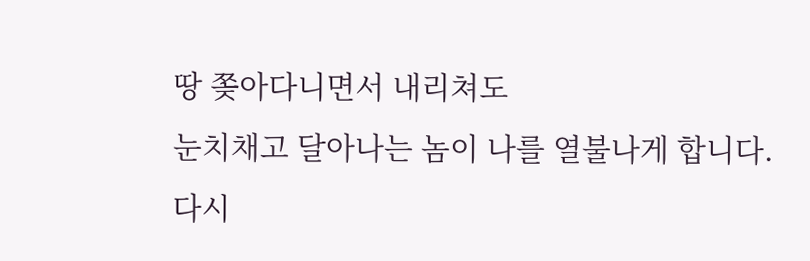땅 쫒아다니면서 내리쳐도
눈치채고 달아나는 놈이 나를 열불나게 합니다.
다시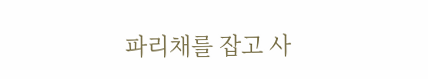파리채를 잡고 사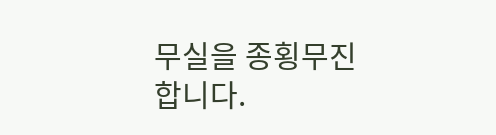무실을 종횡무진 합니다.